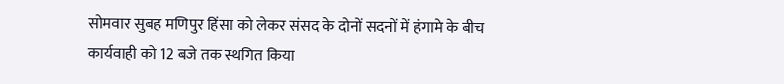सोमवार सुबह मणिपुर हिंसा को लेकर संसद के दोनों सदनों में हंगामे के बीच कार्यवाही को 12 बजे तक स्थगित किया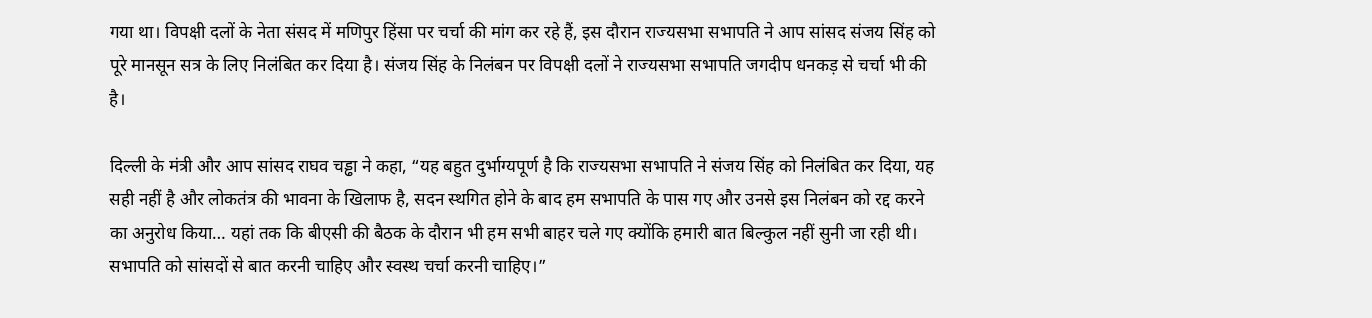गया था। विपक्षी दलों के नेता संसद में मणिपुर हिंसा पर चर्चा की मांग कर रहे हैं, इस दौरान राज्यसभा सभापति ने आप सांसद संजय सिंह को पूरे मानसून सत्र के लिए निलंबित कर दिया है। संजय सिंह के निलंबन पर विपक्षी दलों ने राज्यसभा सभापति जगदीप धनकड़ से चर्चा भी की है।

दिल्ली के मंत्री और आप सांसद राघव चड्ढा ने कहा, “यह बहुत दुर्भाग्यपूर्ण है कि राज्यसभा सभापति ने संजय सिंह को निलंबित कर दिया, यह सही नहीं है और लोकतंत्र की भावना के खिलाफ है, सदन स्थगित होने के बाद हम सभापति के पास गए और उनसे इस निलंबन को रद्द करने का अनुरोध किया… यहां तक कि बीएसी की बैठक के दौरान भी हम सभी बाहर चले गए क्योंकि हमारी बात बिल्कुल नहीं सुनी जा रही थी। सभापति को सांसदों से बात करनी चाहिए और स्वस्थ चर्चा करनी चाहिए।”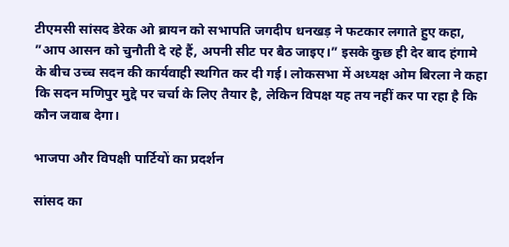टीएमसी सांसद डेरेक ओ ब्रायन को सभापति जगदीप धनखड़ ने फटकार लगाते हुए कहा, ”आप आसन को चुनौती दे रहे हैं, अपनी सीट पर बैठ जाइए।” इसके कुछ ही देर बाद हंगामे के बीच उच्च सदन की कार्यवाही स्थगित कर दी गई। लोकसभा में अध्यक्ष ओम बिरला ने कहा कि सदन मणिपुर मुद्दे पर चर्चा के लिए तैयार है, लेकिन विपक्ष यह तय नहीं कर पा रहा है कि कौन जवाब देगा।

भाजपा और विपक्षी पार्टियों का प्रदर्शन

सांसद का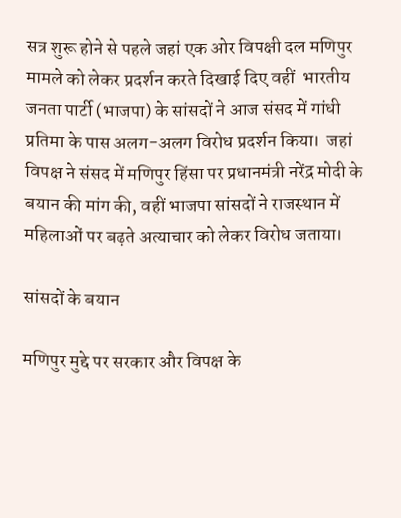सत्र शुरू होने से पहले जहां एक ओर विपक्षी दल मणिपुर मामले को लेकर प्रदर्शन करते दिखाई दिए वहीं  भारतीय जनता पार्टी (भाजपा) के सांसदों ने आज संसद में गांधी प्रतिमा के पास अलग-अलग विरोध प्रदर्शन किया।  जहां विपक्ष ने संसद में मणिपुर हिंसा पर प्रधानमंत्री नरेंद्र मोदी के बयान की मांग की, वहीं भाजपा सांसदों ने राजस्थान में महिलाओं पर बढ़ते अत्याचार को लेकर विरोध जताया।

सांसदों के बयान

मणिपुर मुद्दे पर सरकार और विपक्ष के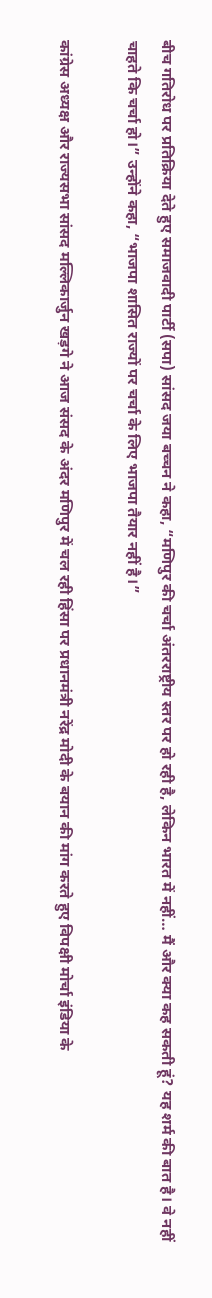बीच गतिरोध पर प्रतिक्रिया देते हुए समाजवादी पार्टी (सपा) सांसद जया बच्चन ने कहा, “मणिपुर की चर्चा अंतरराष्ट्रीय स्तर पर हो रही है, लेकिन भारत में नहीं… मैं और क्या कह सकती हूं? यह शर्म की बात है। वे नहीं चाहते कि चर्चा हो।” उन्होंने कहा, “भाजपा शासित राज्यों पर चर्चा के लिए भाजपा तैयार नहीं है।”

कांग्रेस अध्यक्ष और राज्यसभा सांसद मल्लिकार्जुन खड़गे ने आज संसद के अंदर मणिपुर में चल रही हिंसा पर प्रधानमंत्री नरेंद्र मोदी के बयान की मांग करते हुए विपक्षी मोर्चा इंडिया के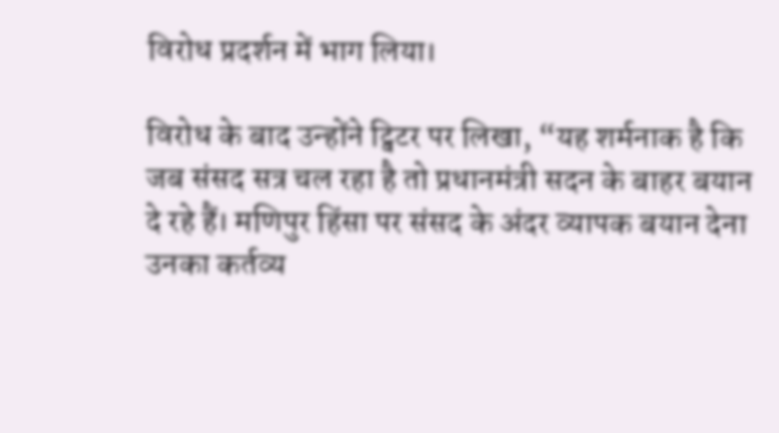विरोध प्रदर्शन में भाग लिया।

विरोध के बाद उन्होंने ट्विटर पर लिखा, “यह शर्मनाक है कि जब संसद सत्र चल रहा है तो प्रधानमंत्री सदन के बाहर बयान दे रहे हैं। मणिपुर हिंसा पर संसद के अंदर व्यापक बयान देना उनका कर्तव्य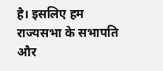है। इसलिए हम राज्यसभा के सभापति और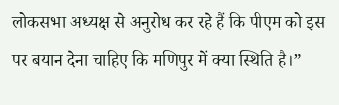लोकसभा अध्यक्ष से अनुरोध कर रहे हैं कि पीएम को इस पर बयान देना चाहिए कि मणिपुर में क्या स्थिति है।”